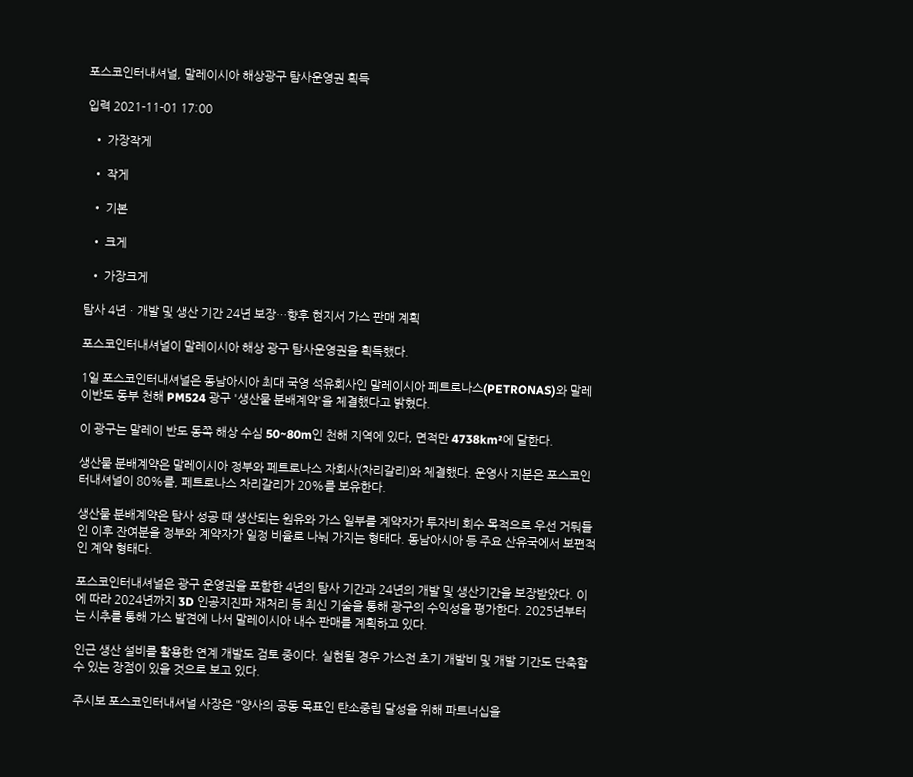포스코인터내셔널, 말레이시아 해상광구 탐사운영권 획득

입력 2021-11-01 17:00

  • 가장작게

  • 작게

  • 기본

  • 크게

  • 가장크게

탐사 4년ㆍ개발 및 생산 기간 24년 보장…향후 현지서 가스 판매 계획

포스코인터내셔널이 말레이시아 해상 광구 탐사운영권을 획득했다.

1일 포스코인터내셔널은 동남아시아 최대 국영 석유회사인 말레이시아 페트로나스(PETRONAS)와 말레이반도 동부 천해 PM524 광구 '생산물 분배계약'을 체결했다고 밝혔다.

이 광구는 말레이 반도 동쪽 해상 수심 50~80m인 천해 지역에 있다, 면적만 4738km²에 달한다.

생산물 분배계약은 말레이시아 정부와 페트로나스 자회사(차리갈리)와 체결했다. 운영사 지분은 포스코인터내셔널이 80%를, 페트로나스 차리갈리가 20%를 보유한다.

생산물 분배계약은 탐사 성공 때 생산되는 원유와 가스 일부를 계약자가 투자비 회수 목적으로 우선 거둬들인 이후 잔여분을 정부와 계약자가 일정 비율로 나눠 가지는 형태다. 동남아시아 등 주요 산유국에서 보편적인 계약 형태다.

포스코인터내셔널은 광구 운영권을 포함한 4년의 탐사 기간과 24년의 개발 및 생산기간을 보장받았다. 이에 따라 2024년까지 3D 인공지진파 재처리 등 최신 기술을 통해 광구의 수익성을 평가한다. 2025년부터는 시추를 통해 가스 발견에 나서 말레이시아 내수 판매를 계획하고 있다.

인근 생산 설비를 활용한 연계 개발도 검토 중이다. 실현될 경우 가스전 초기 개발비 및 개발 기간도 단축할 수 있는 장점이 있을 것으로 보고 있다.

주시보 포스코인터내셔널 사장은 "양사의 공동 목표인 탄소중립 달성을 위해 파트너십을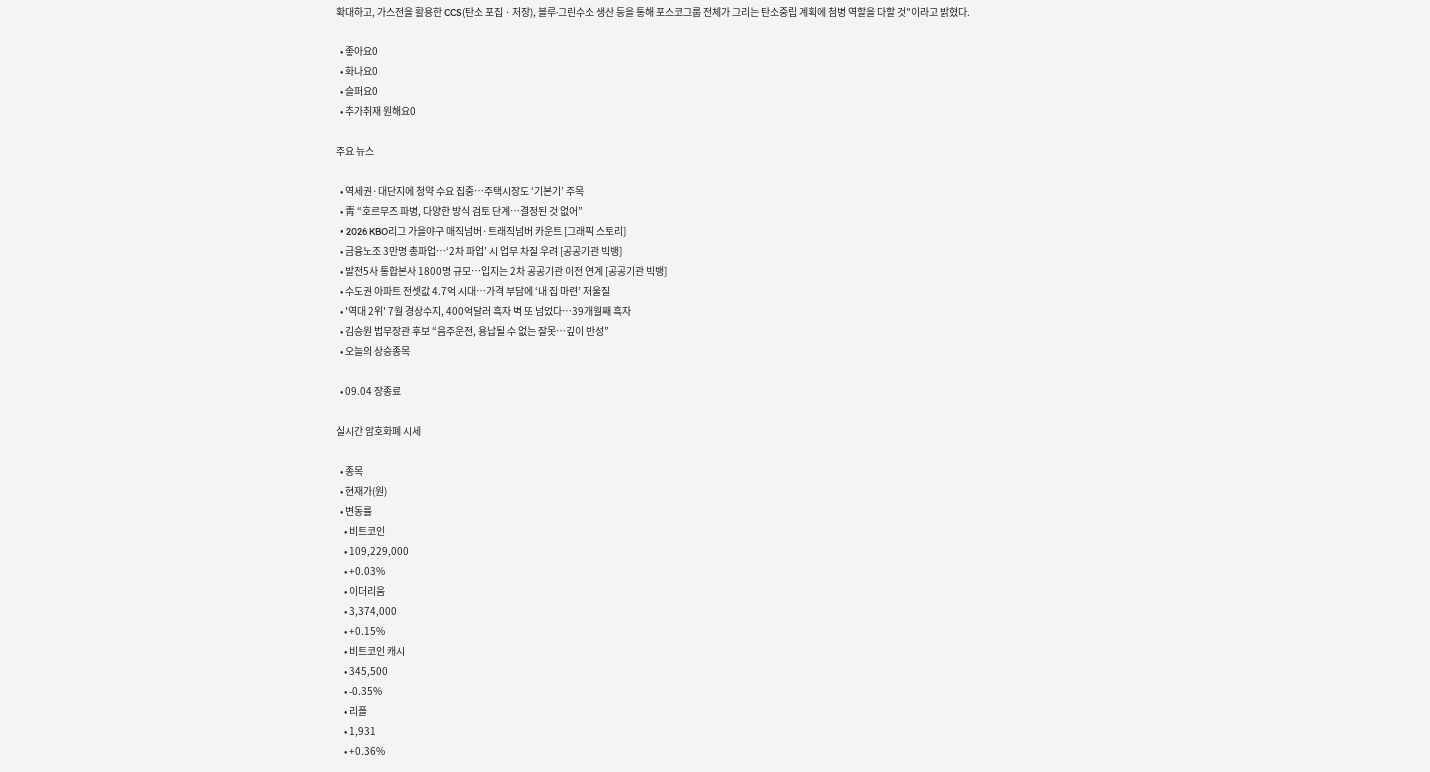확대하고, 가스전을 활용한 CCS(탄소 포집ㆍ저장), 블루∙그린수소 생산 등을 통해 포스코그룹 전체가 그리는 탄소중립 계획에 첨병 역할을 다할 것"이라고 밝혔다.

  • 좋아요0
  • 화나요0
  • 슬퍼요0
  • 추가취재 원해요0

주요 뉴스

  • 역세권·대단지에 청약 수요 집중…주택시장도 ‘기본기’ 주목
  • 靑 “호르무즈 파병, 다양한 방식 검토 단계…결정된 것 없어”
  • 2026 KBO리그 가을야구 매직넘버·트래직넘버 카운트 [그래픽 스토리]
  • 금융노조 3만명 총파업⋯‘2차 파업’ 시 업무 차질 우려 [공공기관 빅뱅]
  • 발전5사 통합본사 1800명 규모…입지는 2차 공공기관 이전 연계 [공공기관 빅뱅]
  • 수도권 아파트 전셋값 4.7억 시대⋯가격 부담에 ‘내 집 마련’ 저울질
  • '역대 2위' 7월 경상수지, 400억달러 흑자 벽 또 넘었다⋯39개월째 흑자
  • 김승원 법무장관 후보 “음주운전, 용납될 수 없는 잘못…깊이 반성”
  • 오늘의 상승종목

  • 09.04 장종료

실시간 암호화폐 시세

  • 종목
  • 현재가(원)
  • 변동률
    • 비트코인
    • 109,229,000
    • +0.03%
    • 이더리움
    • 3,374,000
    • +0.15%
    • 비트코인 캐시
    • 345,500
    • -0.35%
    • 리플
    • 1,931
    • +0.36%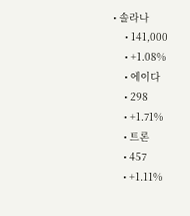• 솔라나
    • 141,000
    • +1.08%
    • 에이다
    • 298
    • +1.71%
    • 트론
    • 457
    • +1.11%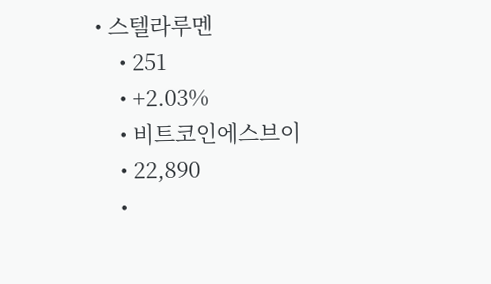• 스텔라루멘
    • 251
    • +2.03%
    • 비트코인에스브이
    • 22,890
    •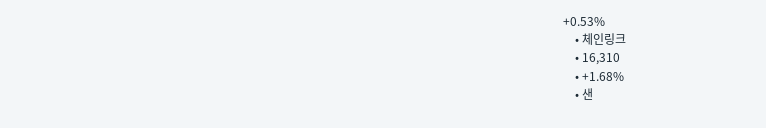+0.53%
    • 체인링크
    • 16,310
    • +1.68%
    • 샌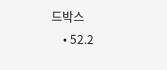드박스
    • 52.2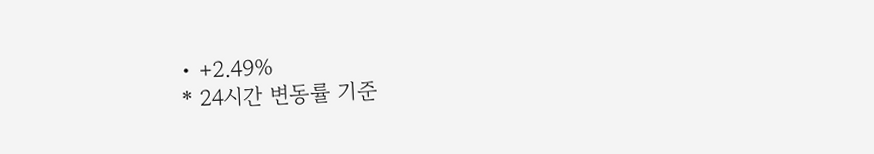• +2.49%
* 24시간 변동률 기준